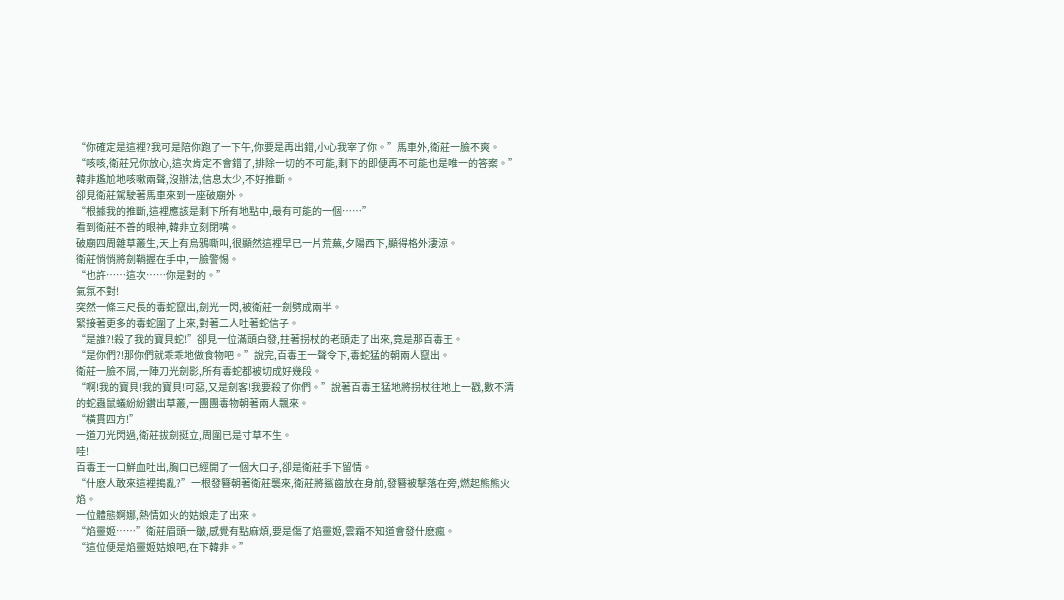“你確定是這裡?我可是陪你跑了一下午,你要是再出錯,小心我宰了你。”馬車外,衛莊一臉不爽。
“咳咳,衛莊兄你放心,這次肯定不會錯了,排除一切的不可能,剩下的即便再不可能也是唯一的答案。”韓非尷尬地咳嗽兩聲,沒辦法,信息太少,不好推斷。
卻見衛莊駕駛著馬車來到一座破廟外。
“根據我的推斷,這裡應該是剩下所有地點中,最有可能的一個……”
看到衛莊不善的眼神,韓非立刻閉嘴。
破廟四周雜草叢生,天上有烏鴉嘶叫,很顯然這裡早已一片荒蕪,夕陽西下,顯得格外淒涼。
衛莊悄悄將劍鞘握在手中,一臉警惕。
“也許……這次……你是對的。”
氣氛不對!
突然一條三尺長的毒蛇竄出,劍光一閃,被衛莊一劍劈成兩半。
緊接著更多的毒蛇圍了上來,對著二人吐著蛇信子。
“是誰?!殺了我的寶貝蛇!”卻見一位滿頭白發,拄著拐杖的老頭走了出來,竟是那百毒王。
“是你們?!那你們就乖乖地做食物吧。”說完,百毒王一聲令下,毒蛇猛的朝兩人竄出。
衛莊一臉不屑,一陣刀光劍影,所有毒蛇都被切成好幾段。
“啊!我的寶貝!我的寶貝!可惡,又是劍客!我要殺了你們。”說著百毒王猛地將拐杖往地上一戳,數不清的蛇蟲鼠蟻紛紛鑽出草叢,一團團毒物朝著兩人飄來。
“橫貫四方!”
一道刀光閃過,衛莊拔劍挺立,周圍已是寸草不生。
哇!
百毒王一口鮮血吐出,胸口已經開了一個大口子,卻是衛莊手下留情。
“什麽人敢來這裡搗亂?”一根發簪朝著衛莊襲來,衛莊將鯊齒放在身前,發簪被擊落在旁,燃起熊熊火焰。
一位體態婀娜,熱情如火的姑娘走了出來。
“焰靈姬……”衛莊眉頭一皺,感覺有點麻煩,要是傷了焰靈姬,雲霜不知道會發什麽瘋。
“這位便是焰靈姬姑娘吧,在下韓非。”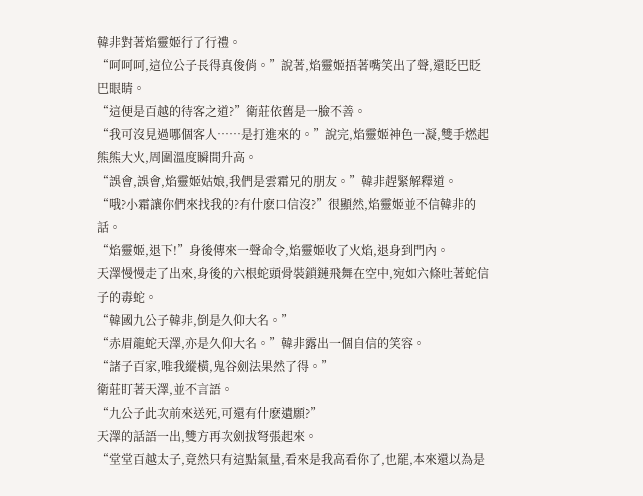韓非對著焰靈姬行了行禮。
“呵呵呵,這位公子長得真俊俏。”說著,焰靈姬捂著嘴笑出了聲,還眨巴眨巴眼睛。
“這便是百越的待客之道?”衛莊依舊是一臉不善。
“我可沒見過哪個客人……是打進來的。”說完,焰靈姬神色一凝,雙手燃起熊熊大火,周圍溫度瞬間升高。
“誤會,誤會,焰靈姬姑娘,我們是雲霜兄的朋友。”韓非趕緊解釋道。
“哦?小霜讓你們來找我的?有什麽口信沒?”很顯然,焰靈姬並不信韓非的話。
“焰靈姬,退下!”身後傳來一聲命令,焰靈姬收了火焰,退身到門內。
天澤慢慢走了出來,身後的六根蛇頭骨裝鎖鏈飛舞在空中,宛如六條吐著蛇信子的毒蛇。
“韓國九公子韓非,倒是久仰大名。”
“赤眉龍蛇天澤,亦是久仰大名。”韓非露出一個自信的笑容。
“諸子百家,唯我縱橫,鬼谷劍法果然了得。”
衛莊盯著天澤,並不言語。
“九公子此次前來送死,可還有什麽遺願?”
天澤的話語一出,雙方再次劍拔弩張起來。
“堂堂百越太子,竟然只有這點氣量,看來是我高看你了,也罷,本來還以為是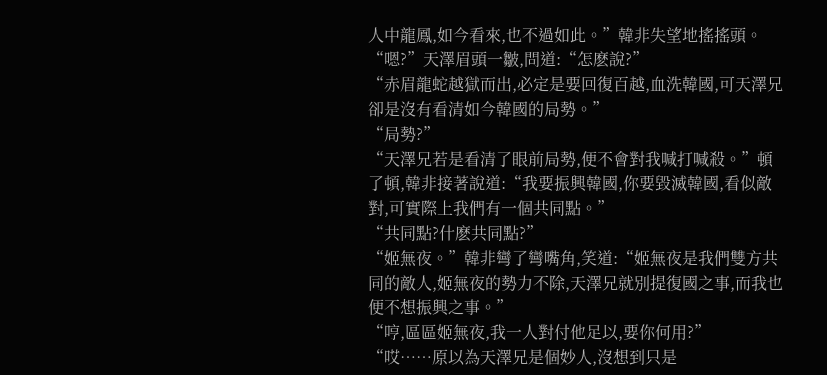人中龍鳳,如今看來,也不過如此。”韓非失望地搖搖頭。
“嗯?”天澤眉頭一皺,問道:“怎麽說?”
“赤眉龍蛇越獄而出,必定是要回復百越,血洗韓國,可天澤兄卻是沒有看清如今韓國的局勢。”
“局勢?”
“天澤兄若是看清了眼前局勢,便不會對我喊打喊殺。”頓了頓,韓非接著說道:“我要振興韓國,你要毀滅韓國,看似敵對,可實際上我們有一個共同點。”
“共同點?什麽共同點?”
“姬無夜。”韓非彎了彎嘴角,笑道:“姬無夜是我們雙方共同的敵人,姬無夜的勢力不除,天澤兄就別提復國之事,而我也便不想振興之事。”
“哼,區區姬無夜,我一人對付他足以,要你何用?”
“哎……原以為天澤兄是個妙人,沒想到只是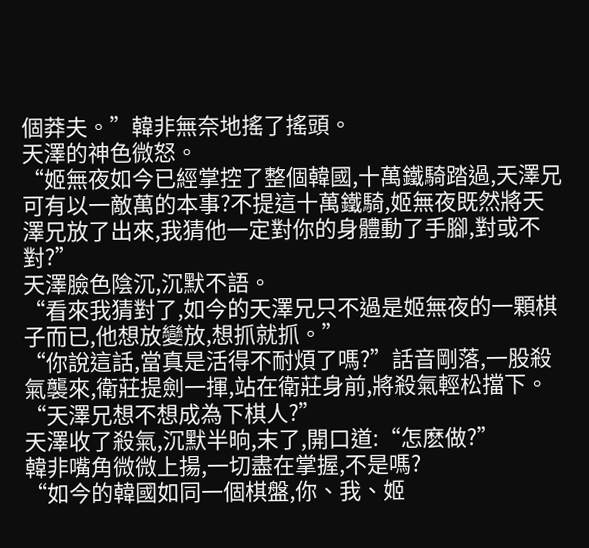個莽夫。”韓非無奈地搖了搖頭。
天澤的神色微怒。
“姬無夜如今已經掌控了整個韓國,十萬鐵騎踏過,天澤兄可有以一敵萬的本事?不提這十萬鐵騎,姬無夜既然將天澤兄放了出來,我猜他一定對你的身體動了手腳,對或不對?”
天澤臉色陰沉,沉默不語。
“看來我猜對了,如今的天澤兄只不過是姬無夜的一顆棋子而已,他想放變放,想抓就抓。”
“你說這話,當真是活得不耐煩了嗎?”話音剛落,一股殺氣襲來,衛莊提劍一揮,站在衛莊身前,將殺氣輕松擋下。
“天澤兄想不想成為下棋人?”
天澤收了殺氣,沉默半晌,末了,開口道:“怎麽做?”
韓非嘴角微微上揚,一切盡在掌握,不是嗎?
“如今的韓國如同一個棋盤,你、我、姬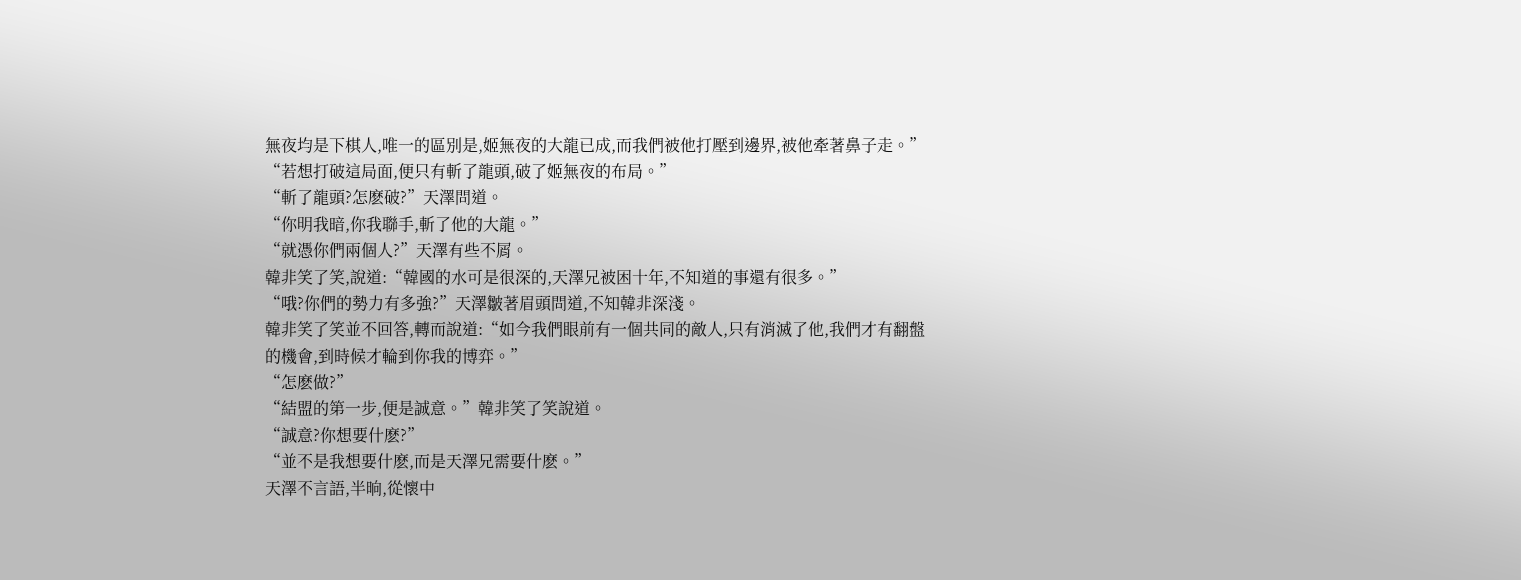無夜均是下棋人,唯一的區別是,姬無夜的大龍已成,而我們被他打壓到邊界,被他牽著鼻子走。”
“若想打破這局面,便只有斬了龍頭,破了姬無夜的布局。”
“斬了龍頭?怎麽破?”天澤問道。
“你明我暗,你我聯手,斬了他的大龍。”
“就憑你們兩個人?”天澤有些不屑。
韓非笑了笑,說道:“韓國的水可是很深的,天澤兄被困十年,不知道的事還有很多。”
“哦?你們的勢力有多強?”天澤皺著眉頭問道,不知韓非深淺。
韓非笑了笑並不回答,轉而說道:“如今我們眼前有一個共同的敵人,只有消滅了他,我們才有翻盤的機會,到時候才輪到你我的博弈。”
“怎麽做?”
“結盟的第一步,便是誠意。”韓非笑了笑說道。
“誠意?你想要什麽?”
“並不是我想要什麽,而是天澤兄需要什麽。”
天澤不言語,半晌,從懷中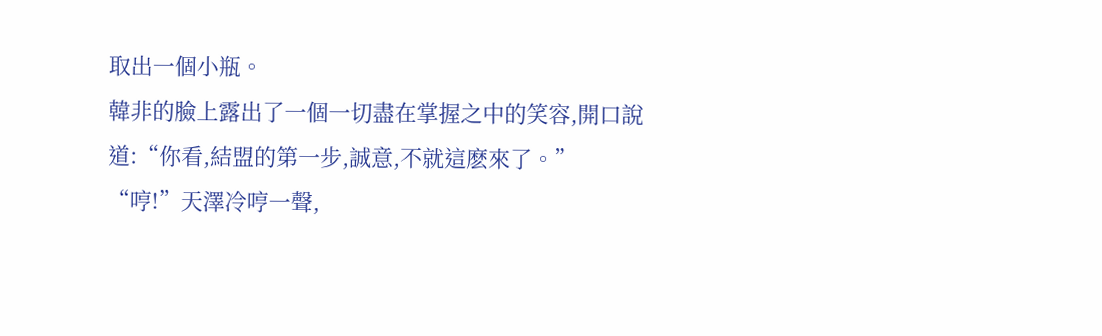取出一個小瓶。
韓非的臉上露出了一個一切盡在掌握之中的笑容,開口說道:“你看,結盟的第一步,誠意,不就這麽來了。”
“哼!”天澤冷哼一聲,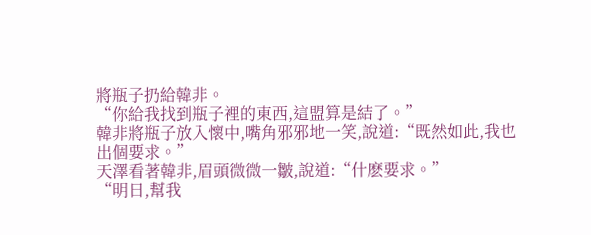將瓶子扔給韓非。
“你給我找到瓶子裡的東西,這盟算是結了。”
韓非將瓶子放入懷中,嘴角邪邪地一笑,說道:“既然如此,我也出個要求。”
天澤看著韓非,眉頭微微一皺,說道:“什麽要求。”
“明日,幫我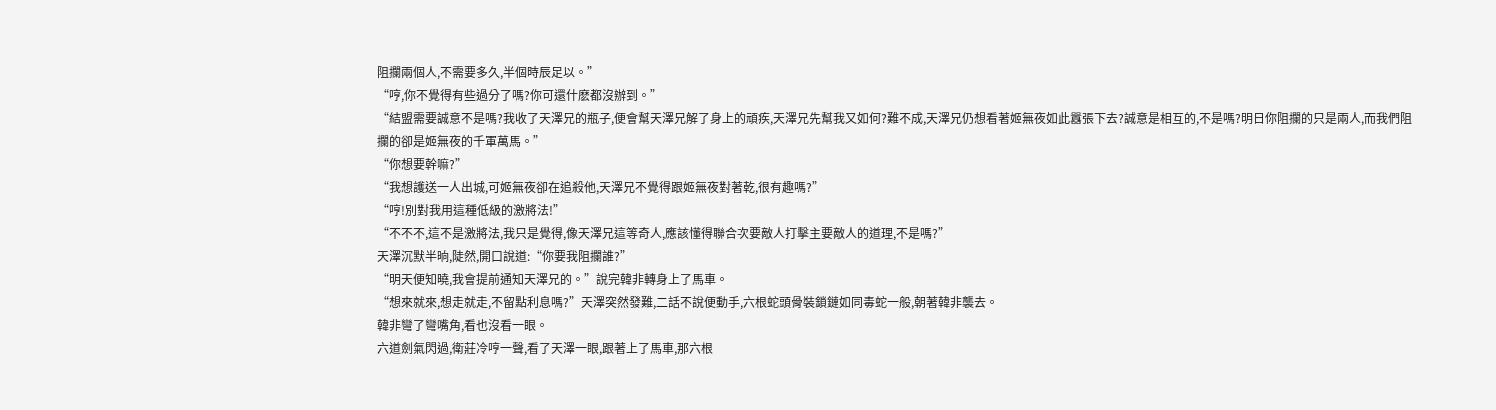阻攔兩個人,不需要多久,半個時辰足以。”
“哼,你不覺得有些過分了嗎?你可還什麽都沒辦到。”
“結盟需要誠意不是嗎?我收了天澤兄的瓶子,便會幫天澤兄解了身上的頑疾,天澤兄先幫我又如何?難不成,天澤兄仍想看著姬無夜如此囂張下去?誠意是相互的,不是嗎?明日你阻攔的只是兩人,而我們阻攔的卻是姬無夜的千軍萬馬。”
“你想要幹嘛?”
“我想護送一人出城,可姬無夜卻在追殺他,天澤兄不覺得跟姬無夜對著乾,很有趣嗎?”
“哼!別對我用這種低級的激將法!”
“不不不,這不是激將法,我只是覺得,像天澤兄這等奇人,應該懂得聯合次要敵人打擊主要敵人的道理,不是嗎?”
天澤沉默半晌,陡然,開口說道:“你要我阻攔誰?”
“明天便知曉,我會提前通知天澤兄的。”說完韓非轉身上了馬車。
“想來就來,想走就走,不留點利息嗎?”天澤突然發難,二話不說便動手,六根蛇頭骨裝鎖鏈如同毒蛇一般,朝著韓非襲去。
韓非彎了彎嘴角,看也沒看一眼。
六道劍氣閃過,衛莊冷哼一聲,看了天澤一眼,跟著上了馬車,那六根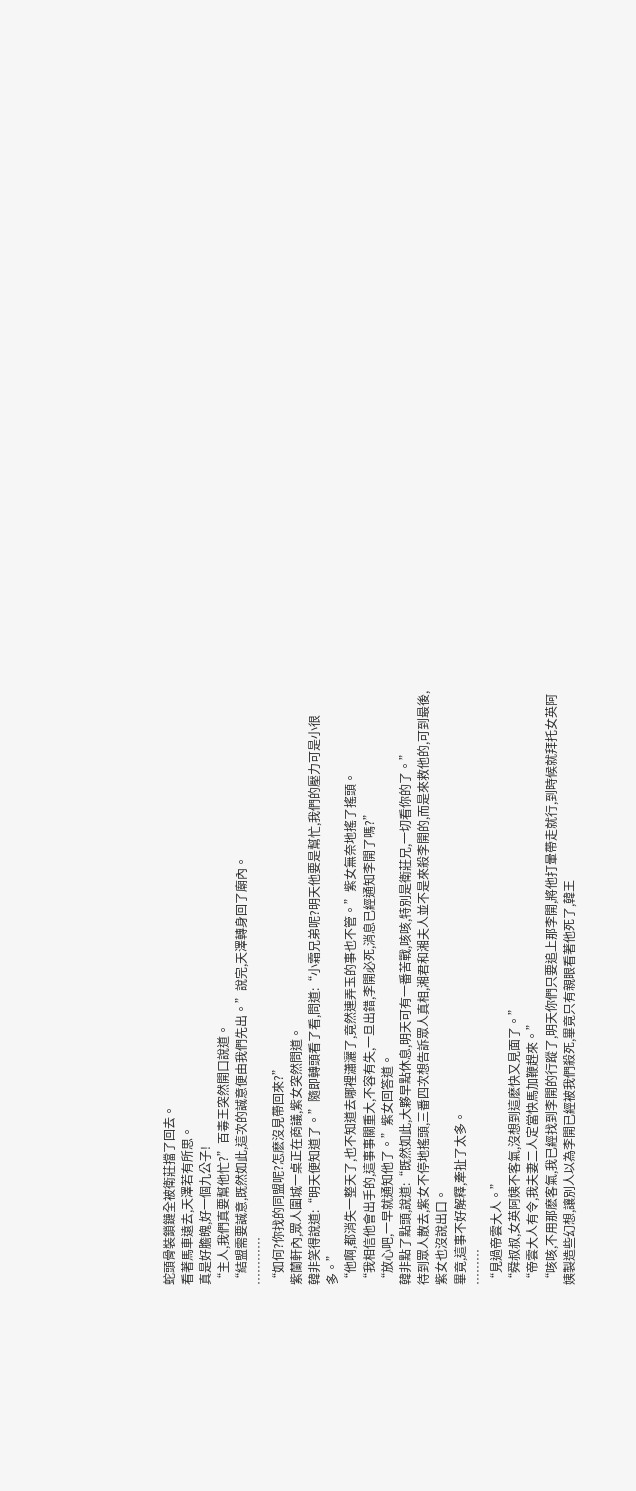蛇頭骨裝鎖鏈全被衛莊擋了回去。
看著馬車遠去,天澤若有所思。
真是好膽魄,好一個九公子!
“主人,我們真要幫他忙?”百毒王突然開口說道。
“結盟需要誠意,既然如此,這次的誠意便由我們先出。”說完,天澤轉身回了廟內。
…………
“如何?你找的同盟呢?怎麽沒見帶回來?”
紫蘭軒內,眾人圍城一桌正在商議,紫女突然問道。
韓非笑得說道:“明天便知道了。”隨即轉頭看了看,問道:“小霜兄弟呢?明天他要是幫忙,我們的壓力可是小很多。”
“他啊,都消失一整天了,也不知道去哪裡瀟灑了,竟然連弄玉的事也不管。”紫女無奈地搖了搖頭。
“我相信他會出手的,這事事關重大,不容有失,一旦出錯,李開必死,消息已經通知李開了嗎?”
“放心吧,一早就通知他了。”紫女回答道。
韓非點了點頭,說道:“既然如此,大夥早點休息,明天可有一番苦戰,咳咳,特別是衛莊兄,一切看你的了。”
待到眾人散去,紫女不停地搖頭,三番四次想告訴眾人真相,湘君和湘夫人並不是來殺李開的,而是來救他的,可到最後,紫女也沒說出口。
畢竟,這事不好解釋,牽扯了太多。
………
“見過帝雲大人。”
“舜叔叔,女英阿姨不客氣,沒想到這麽快又見面了。”
“帝雲大人有令,我夫妻二人定當快馬加鞭趕來。”
“咳咳,不用那麽客氣,我已經找到李開的行蹤了,明天你們只要追上那李開,將他打暈帶走就行,到時候就拜托女英阿姨製造些幻想,讓別人以為李開已經被我們殺死,畢竟只有親眼看著他死了,韓王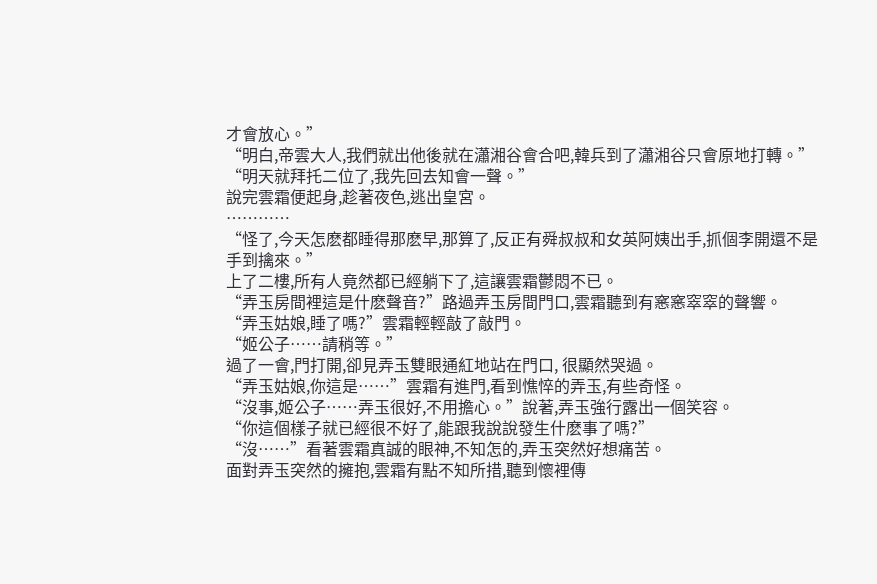才會放心。”
“明白,帝雲大人,我們就出他後就在瀟湘谷會合吧,韓兵到了瀟湘谷只會原地打轉。”
“明天就拜托二位了,我先回去知會一聲。”
說完雲霜便起身,趁著夜色,逃出皇宮。
…………
“怪了,今天怎麽都睡得那麽早,那算了,反正有舜叔叔和女英阿姨出手,抓個李開還不是手到擒來。”
上了二樓,所有人竟然都已經躺下了,這讓雲霜鬱悶不已。
“弄玉房間裡這是什麽聲音?”路過弄玉房間門口,雲霜聽到有窸窸窣窣的聲響。
“弄玉姑娘,睡了嗎?”雲霜輕輕敲了敲門。
“姬公子……請稍等。”
過了一會,門打開,卻見弄玉雙眼通紅地站在門口, 很顯然哭過。
“弄玉姑娘,你這是……”雲霜有進門,看到憔悴的弄玉,有些奇怪。
“沒事,姬公子……弄玉很好,不用擔心。”說著,弄玉強行露出一個笑容。
“你這個樣子就已經很不好了,能跟我說說發生什麽事了嗎?”
“沒……”看著雲霜真誠的眼神,不知怎的,弄玉突然好想痛苦。
面對弄玉突然的擁抱,雲霜有點不知所措,聽到懷裡傳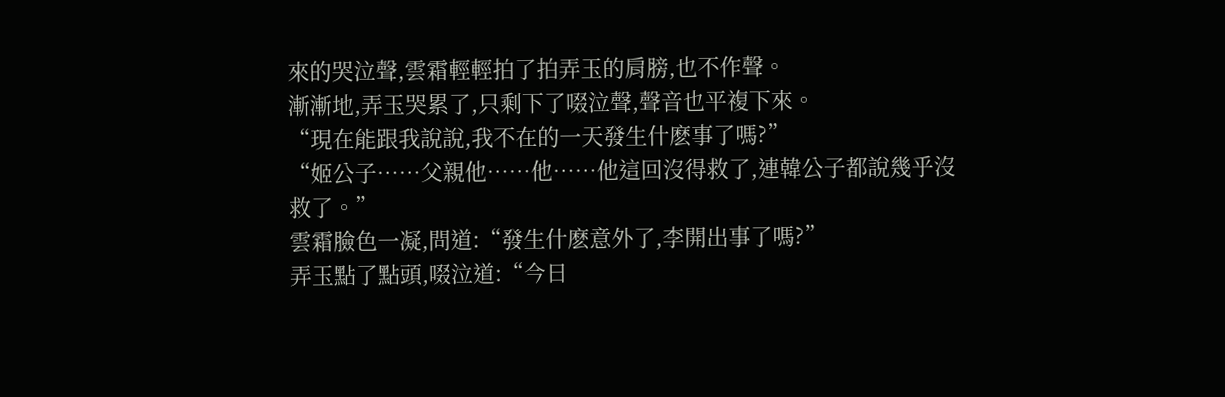來的哭泣聲,雲霜輕輕拍了拍弄玉的肩膀,也不作聲。
漸漸地,弄玉哭累了,只剩下了啜泣聲,聲音也平複下來。
“現在能跟我說說,我不在的一天發生什麽事了嗎?”
“姬公子……父親他……他……他這回沒得救了,連韓公子都說幾乎沒救了。”
雲霜臉色一凝,問道:“發生什麽意外了,李開出事了嗎?”
弄玉點了點頭,啜泣道:“今日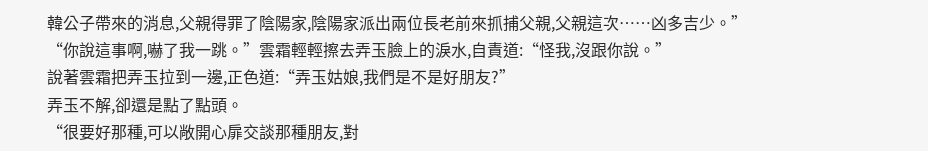韓公子帶來的消息,父親得罪了陰陽家,陰陽家派出兩位長老前來抓捕父親,父親這次……凶多吉少。”
“你說這事啊,嚇了我一跳。”雲霜輕輕擦去弄玉臉上的淚水,自責道:“怪我,沒跟你說。”
說著雲霜把弄玉拉到一邊,正色道:“弄玉姑娘,我們是不是好朋友?”
弄玉不解,卻還是點了點頭。
“很要好那種,可以敞開心扉交談那種朋友,對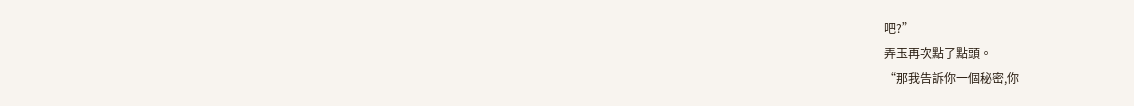吧?”
弄玉再次點了點頭。
“那我告訴你一個秘密,你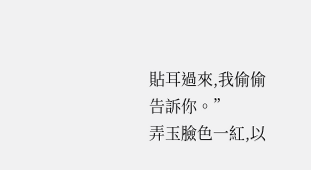貼耳過來,我偷偷告訴你。”
弄玉臉色一紅,以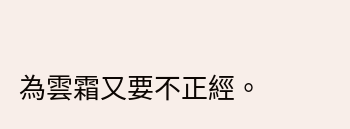為雲霜又要不正經。